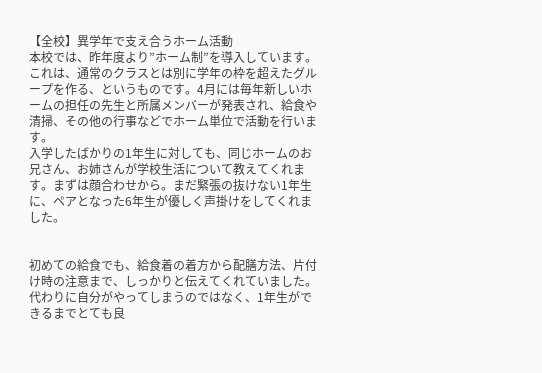【全校】異学年で支え合うホーム活動
本校では、昨年度より”ホーム制”を導入しています。
これは、通常のクラスとは別に学年の枠を超えたグループを作る、というものです。4月には毎年新しいホームの担任の先生と所属メンバーが発表され、給食や清掃、その他の行事などでホーム単位で活動を行います。
入学したばかりの1年生に対しても、同じホームのお兄さん、お姉さんが学校生活について教えてくれます。まずは顔合わせから。まだ緊張の抜けない1年生に、ペアとなった6年生が優しく声掛けをしてくれました。


初めての給食でも、給食着の着方から配膳方法、片付け時の注意まで、しっかりと伝えてくれていました。代わりに自分がやってしまうのではなく、1年生ができるまでとても良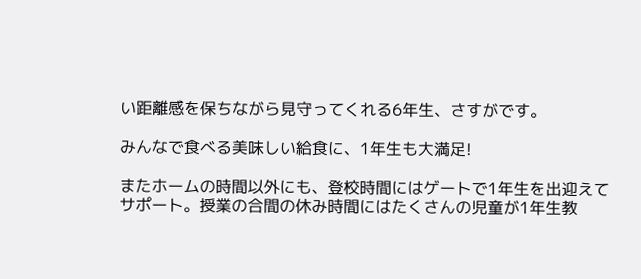い距離感を保ちながら見守ってくれる6年生、さすがです。

みんなで食べる美味しい給食に、1年生も大満足!

またホームの時間以外にも、登校時間にはゲートで1年生を出迎えてサポート。授業の合間の休み時間にはたくさんの児童が1年生教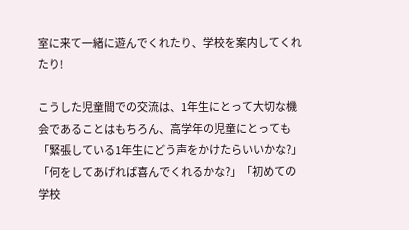室に来て一緒に遊んでくれたり、学校を案内してくれたり!

こうした児童間での交流は、1年生にとって大切な機会であることはもちろん、高学年の児童にとっても「緊張している1年生にどう声をかけたらいいかな?」「何をしてあげれば喜んでくれるかな?」「初めての学校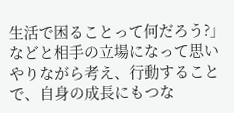生活で困ることって何だろう?」などと相手の立場になって思いやりながら考え、行動することで、自身の成長にもつな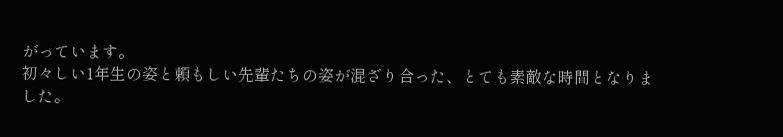がっています。
初々しい1年生の姿と頼もしい先輩たちの姿が混ざり合った、とても素敵な時間となりました。